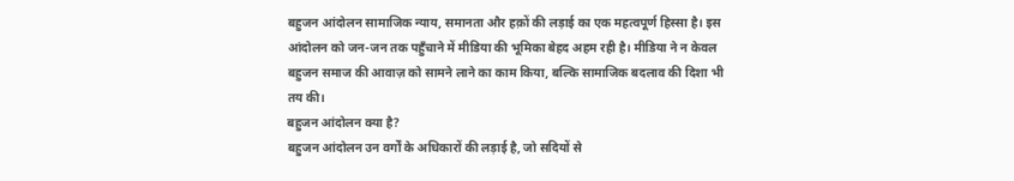बहुजन आंदोलन सामाजिक न्याय, समानता और हक़ों की लड़ाई का एक महत्वपूर्ण हिस्सा है। इस आंदोलन को जन-जन तक पहुँचाने में मीडिया की भूमिका बेहद अहम रही है। मीडिया ने न केवल बहुजन समाज की आवाज़ को सामने लाने का काम किया, बल्कि सामाजिक बदलाव की दिशा भी तय की।
बहुजन आंदोलन क्या है?
बहुजन आंदोलन उन वर्गों के अधिकारों की लड़ाई है, जो सदियों से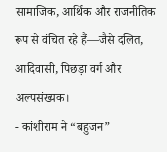सामाजिक, आर्थिक और राजनीतिक रूप से वंचित रहे हैं—जैसे दलित, आदिवासी, पिछड़ा वर्ग और अल्पसंख्यक।
- कांशीराम ने “बहुजन”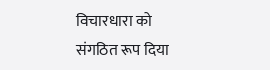विचारधारा को संगठित रूप दिया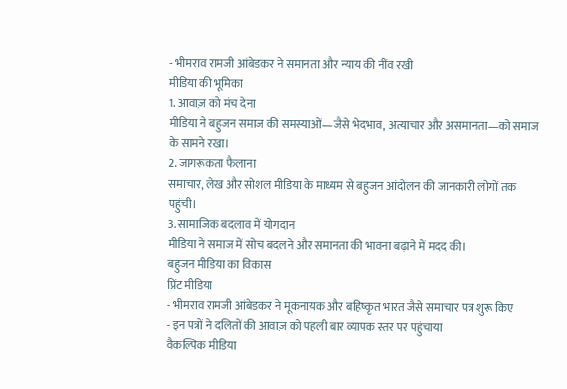- भीमराव रामजी आंबेडकर ने समानता और न्याय की नींव रखी
मीडिया की भूमिका
1. आवाज़ को मंच देना
मीडिया ने बहुजन समाज की समस्याओं—जैसे भेदभाव, अत्याचार और असमानता—को समाज के सामने रखा।
2. जागरूकता फैलाना
समाचार, लेख और सोशल मीडिया के माध्यम से बहुजन आंदोलन की जानकारी लोगों तक पहुंची।
3. सामाजिक बदलाव में योगदान
मीडिया ने समाज में सोच बदलने और समानता की भावना बढ़ाने में मदद की।
बहुजन मीडिया का विकास
प्रिंट मीडिया
- भीमराव रामजी आंबेडकर ने मूकनायक और बहिष्कृत भारत जैसे समाचार पत्र शुरू किए
- इन पत्रों ने दलितों की आवाज़ को पहली बार व्यापक स्तर पर पहुंचाया
वैकल्पिक मीडिया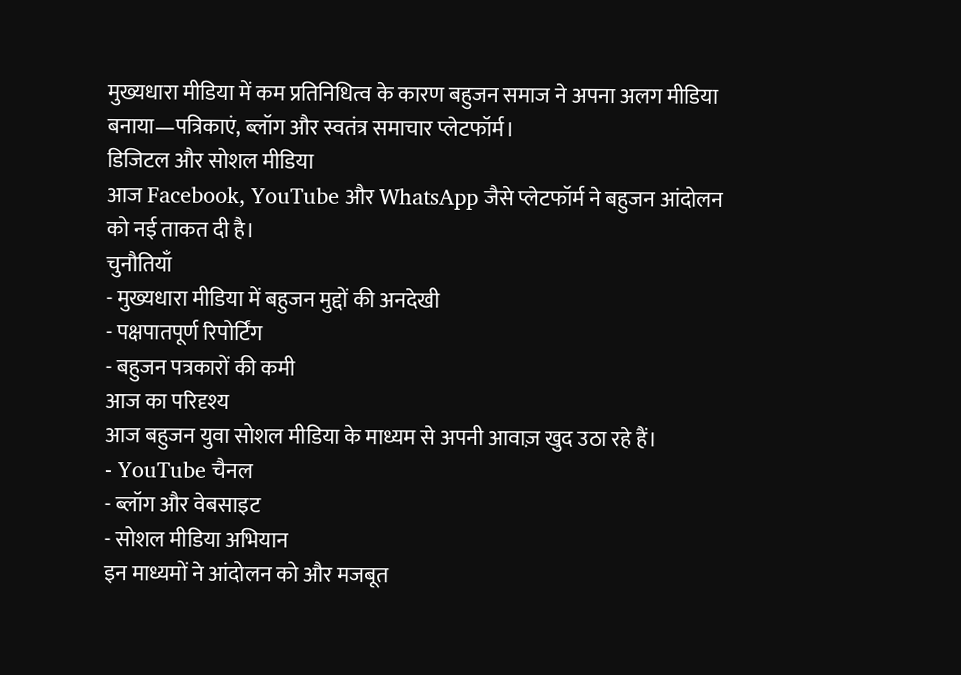मुख्यधारा मीडिया में कम प्रतिनिधित्व के कारण बहुजन समाज ने अपना अलग मीडिया बनाया—पत्रिकाएं, ब्लॉग और स्वतंत्र समाचार प्लेटफॉर्म।
डिजिटल और सोशल मीडिया
आज Facebook, YouTube और WhatsApp जैसे प्लेटफॉर्म ने बहुजन आंदोलन को नई ताकत दी है।
चुनौतियाँ
- मुख्यधारा मीडिया में बहुजन मुद्दों की अनदेखी
- पक्षपातपूर्ण रिपोर्टिंग
- बहुजन पत्रकारों की कमी
आज का परिदृश्य
आज बहुजन युवा सोशल मीडिया के माध्यम से अपनी आवाज़ खुद उठा रहे हैं।
- YouTube चैनल
- ब्लॉग और वेबसाइट
- सोशल मीडिया अभियान
इन माध्यमों ने आंदोलन को और मजबूत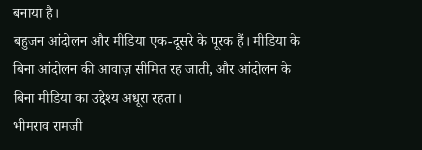बनाया है।
बहुजन आंदोलन और मीडिया एक-दूसरे के पूरक हैं। मीडिया के बिना आंदोलन की आवाज़ सीमित रह जाती, और आंदोलन के बिना मीडिया का उद्देश्य अधूरा रहता।
भीमराव रामजी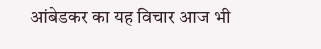आंबेडकर का यह विचार आज भी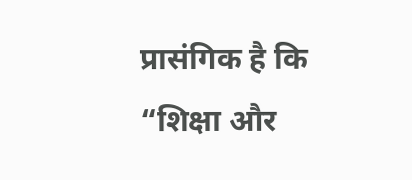प्रासंगिक है कि “शिक्षा और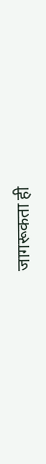जागरूकता ही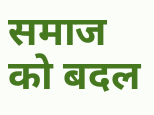समाज को बदल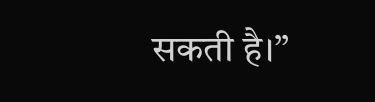सकती है।”